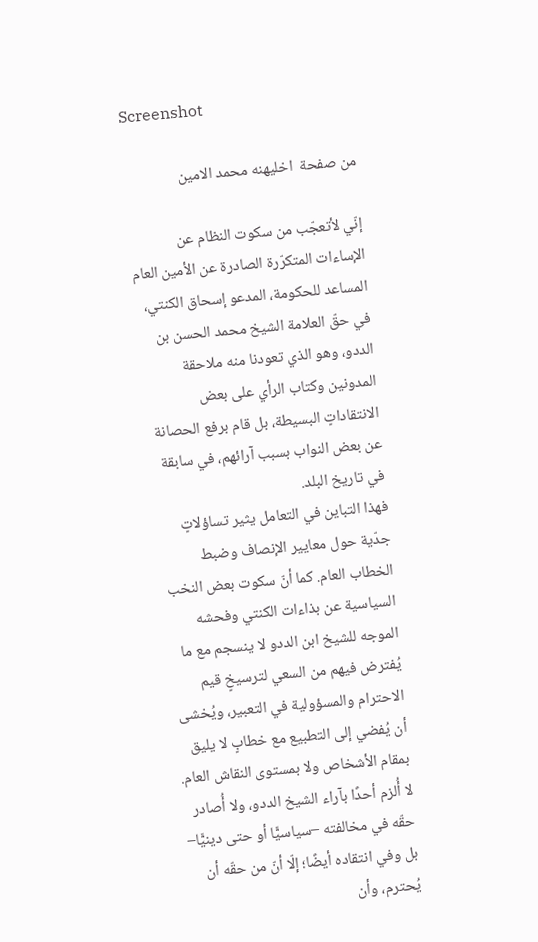Screenshot

من صفحة  اخليهنه محمد الامين

إنّي لأتعجّب من سكوت النظام عن الإساءات المتكرّرة الصادرة عن الأمين العام المساعد للحكومة، المدعو إسحاق الكنتي، في حقّ العلامة الشيخ محمد الحسن بن الددو، وهو الذي تعودنا منه ملاحقة المدونين وكتاب الرأي على بعض الانتقاداتٍ البسيطة، بل قام برفع الحصانة عن بعض النواب بسبب آرائهم، في سابقة في تاريخ البلد.
فهذا التباين في التعامل يثير تساؤلاتٍ جدّية حول معايير الإنصاف وضبط الخطاب العام. كما أنّ سكوت بعض النخب السياسية عن بذاءات الكنتي وفحشه الموجه للشيخ ابن الددو لا ينسجم مع ما يُفترض فيهم من السعي لترسيخٍ قيم الاحترام والمسؤولية في التعبير، ويُخشى أن يُفضي إلى التطبيع مع خطابٍ لا يليق بمقام الأشخاص ولا بمستوى النقاش العام.
لا أُلزم أحدًا بآراء الشيخ الددو، ولا أُصادر حقّه في مخالفته –سياسيًّا أو حتى دينيًّا– بل وفي انتقاده أيضًا؛ إلّا أنّ من حقّه أن يُحترم، وأن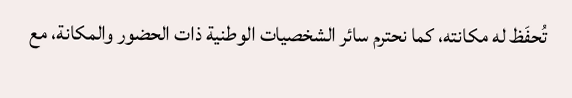تُحفَظ له مكانته، كما نحترم سائر الشخصيات الوطنية ذات الحضور والمكانة، مع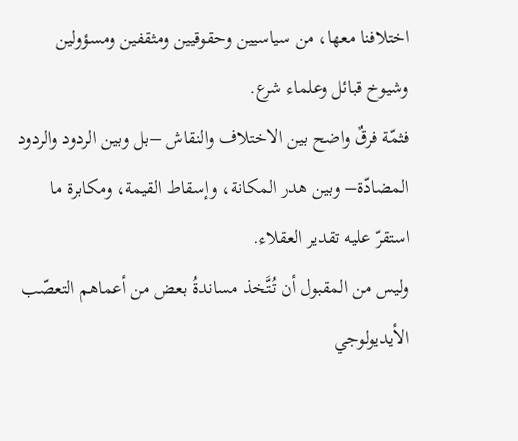اختلافنا معها، من سياسيين وحقوقيين ومثقفين ومسؤولين وشيوخ قبائل وعلماء شرع.
فثمّة فرقٌ واضح بين الاختلاف والنقاش –بل وبين الردود والردود المضادّة– وبين هدر المكانة، وإسقاط القيمة، ومكابرة ما استقرّ عليه تقدير العقلاء.
وليس من المقبول أن تُتَّخذ مساندةُ بعض من أعماهم التعصّب الأيديولوجي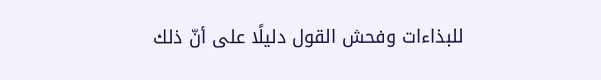للبذاءات وفحش القول دليلًا على أنّ ذلك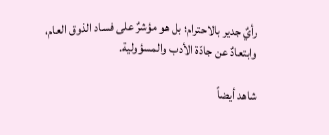رأيٌ جدير بالاحترام؛ بل هو مؤشرٌ على فساد الذوق العام، وابتعادٌ عن جادّة الأدب والمسؤولية.

شاهد أيضاً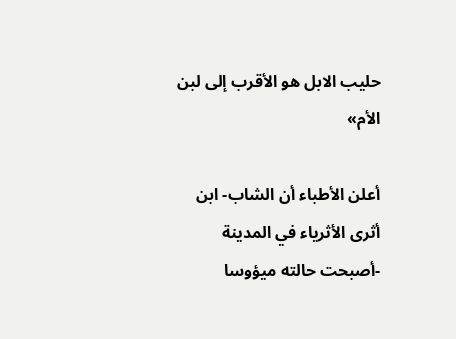حليب الابل هو الأقرب إلى لبن الأم»

أعلن الأطباء أن الشاب- ابن أثرى الأثرياء في المدينة -أصبحت حالته ميؤوسا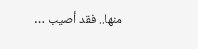منها.. فقد أصيب …